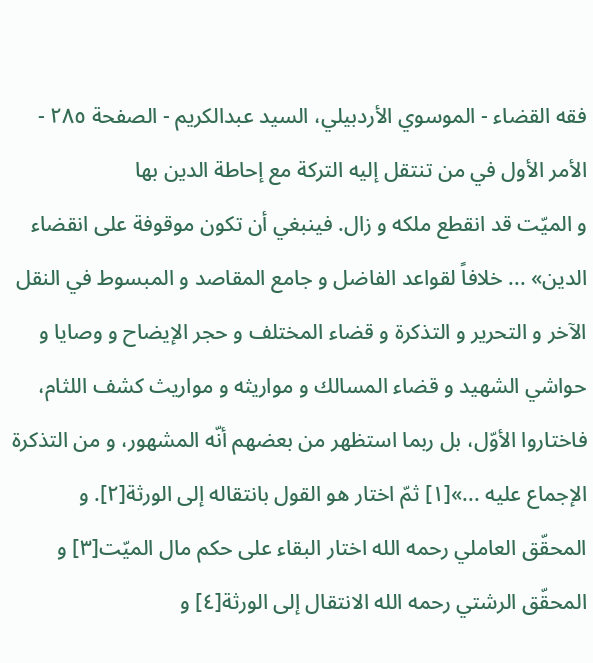فقه القضاء - الموسوي الأردبيلي، السيد عبدالكريم - الصفحة ٢٨٥ - الأمر الأول في من تنتقل إليه التركة مع إحاطة الدين بها
و الميّت قد انقطع ملكه و زال. فينبغي أن تكون موقوفة على انقضاء الدين» ... خلافاً لقواعد الفاضل و جامع المقاصد و المبسوط في النقل الآخر و التحرير و التذكرة و قضاء المختلف و حجر الإيضاح و وصايا و حواشي الشهيد و قضاء المسالك و مواريثه و مواريث كشف اللثام، فاختاروا الأوّل، بل ربما استظهر من بعضهم أنّه المشهور، و من التذكرة الإجماع عليه ...»[١] ثمّ اختار هو القول بانتقاله إلى الورثة[٢]. و المحقّق العاملي رحمه الله اختار البقاء على حكم مال الميّت[٣] و المحقّق الرشتي رحمه الله الانتقال إلى الورثة[٤] و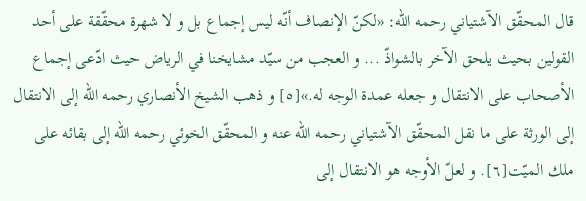قال المحقّق الآشتياني رحمه الله: «لكنّ الإنصاف أنّه ليس إجماع بل و لا شهرة محقّقة على أحد القولين بحيث يلحق الآخر بالشواذّ ... و العجب من سيّد مشايخنا في الرياض حيث ادّعى إجماع الأصحاب على الانتقال و جعله عمدة الوجه له.»[٥] و ذهب الشيخ الأنصاري رحمه الله إلى الانتقال إلى الورثة على ما نقل المحقّق الآشتياني رحمه الله عنه و المحقّق الخوئي رحمه الله إلى بقائه على ملك الميّت[٦]. و لعلّ الأوجه هو الانتقال إلى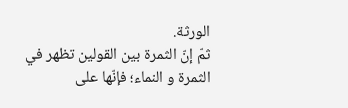الورثة.
ثمّ إنّ الثمرة بين القولين تظهر في الثمرة و النماء؛ فإنّها على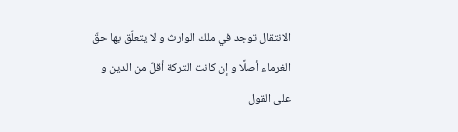الانتقال توجد في ملك الوارث و لا يتعلّق بها حقّ الغرماء أصلًا و إن كانت التركة أقلّ من الدين و على القول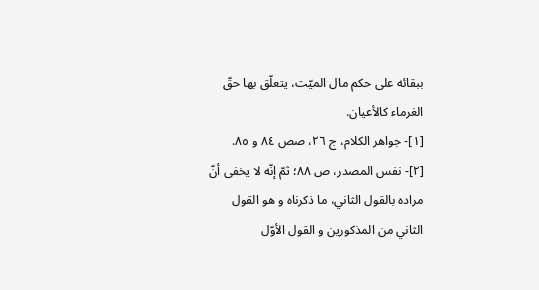ببقائه على حكم مال الميّت، يتعلّق بها حقّ الغرماء كالأعيان.
[١]- جواهر الكلام، ج ٢٦، صص ٨٤ و ٨٥.
[٢]- نفس المصدر، ص ٨٨؛ ثمّ إنّه لا يخفى أنّ مراده بالقول الثاني، ما ذكرناه و هو القول الثاني من المذكورين و القول الأوّل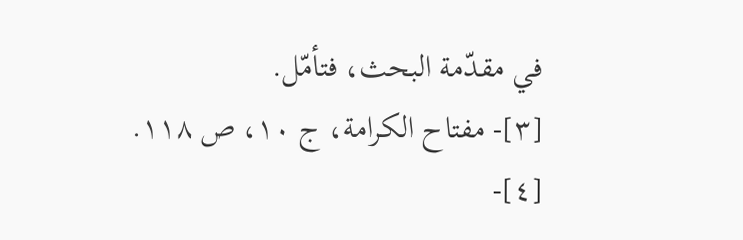في مقدّمة البحث، فتأمّل.
[٣]- مفتاح الكرامة، ج ١٠، ص ١١٨.
[٤]-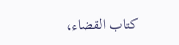كتاب القضاء،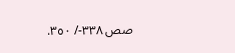صص ٣٣٨-/ ٣٥٠.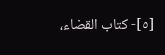[٥]- كتاب القضاء،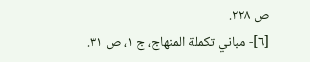ص ٢٢٨.
[٦]- مباني تكملة المنهاج، ج ١، ص ٣١.